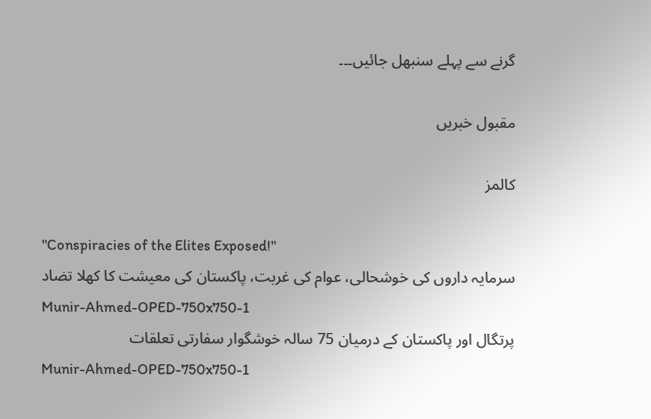گرنے سے پہلے سنبھل جائیں۔۔۔

مقبول خبریں

کالمز

"Conspiracies of the Elites Exposed!"
سرمایہ داروں کی خوشحالی، عوام کی غربت، پاکستان کی معیشت کا کھلا تضاد
Munir-Ahmed-OPED-750x750-1
پرتگال اور پاکستان کے درمیان 75 سالہ خوشگوار سفارتی تعلقات
Munir-Ahmed-OPED-750x750-1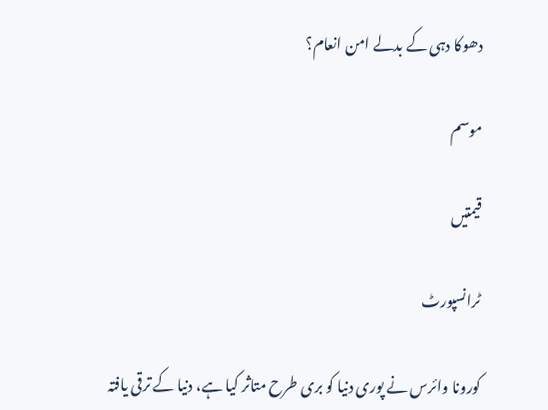دھوکا دہی کے بدلے امن انعام؟

موسم

قیمتیں

ٹرانسپورٹ

کورونا وائرس نے پوری دنیا کو بری طرح متاثر کیا ہے، دنیا کے ترقی یافتہ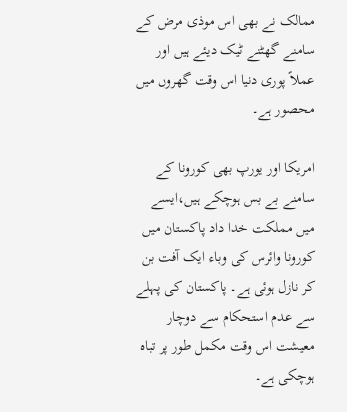ممالک نے بھی اس موذی مرض کے سامنے گھٹنے ٹیک دیئے ہیں اور عملاً پوری دنیا اس وقت گھروں میں محصور ہے۔

امریکا اور یورپ بھی کورونا کے سامنے بے بس ہوچکے ہیں،ایسے میں مملکت خدا داد پاکستان میں کورونا وائرس کی وباء ایک آفت بن کر نازل ہوئی ہے۔ پاکستان کی پہلے سے عدم استحکام سے دوچار معیشت اس وقت مکمل طور پر تباہ ہوچکی ہے۔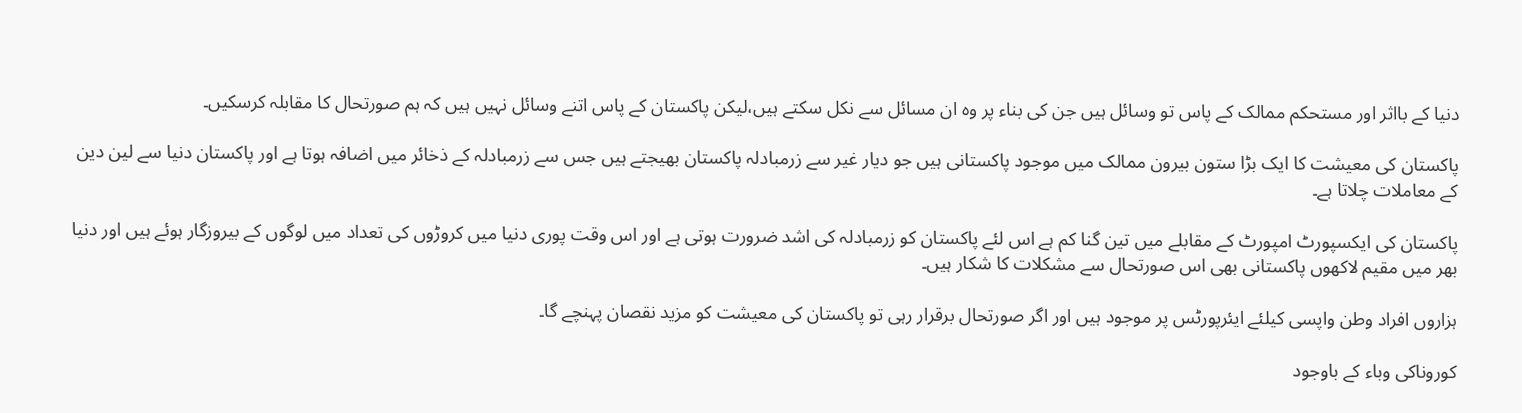دنیا کے بااثر اور مستحکم ممالک کے پاس تو وسائل ہیں جن کی بناء پر وہ ان مسائل سے نکل سکتے ہیں،لیکن پاکستان کے پاس اتنے وسائل نہیں ہیں کہ ہم صورتحال کا مقابلہ کرسکیں۔

پاکستان کی معیشت کا ایک بڑا ستون بیرون ممالک میں موجود پاکستانی ہیں جو دیار غیر سے زرمبادلہ پاکستان بھیجتے ہیں جس سے زرمبادلہ کے ذخائر میں اضافہ ہوتا ہے اور پاکستان دنیا سے لین دین کے معاملات چلاتا ہے۔

پاکستان کی ایکسپورٹ امپورٹ کے مقابلے میں تین گنا کم ہے اس لئے پاکستان کو زرمبادلہ کی اشد ضرورت ہوتی ہے اور اس وقت پوری دنیا میں کروڑوں کی تعداد میں لوگوں کے بیروزگار ہوئے ہیں اور دنیا بھر میں مقیم لاکھوں پاکستانی بھی اس صورتحال سے مشکلات کا شکار ہیں۔

ہزاروں افراد وطن واپسی کیلئے ایئرپورٹس پر موجود ہیں اور اگر صورتحال برقرار رہی تو پاکستان کی معیشت کو مزید نقصان پہنچے گا۔

کوروناکی وباء کے باوجود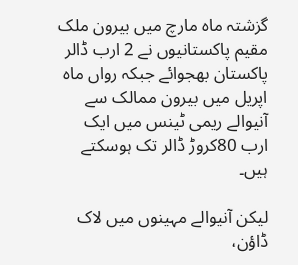گزشتہ ماہ مارچ میں بیرون ملک مقیم پاکستانیوں نے 2 ارب ڈالر پاکستان بھجوائے جبکہ رواں ماہ اپریل میں بیرون ممالک سے آنیوالے ریمی ٹینس میں ایک ارب 80کروڑ ڈالر تک ہوسکتے ہیں۔

لیکن آنیوالے مہینوں میں لاک ڈاؤن،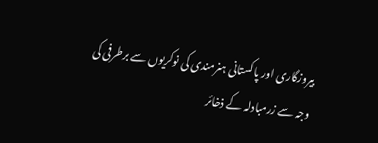بیروزگاری اور پاکستانی ہنرمندی کی نوکریوں سے برطرفی کی وجہ سے زرمبادلہ کے ذخائر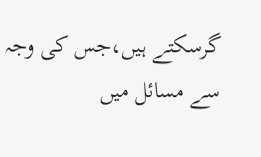گرسکتے ہیں،جس کی وجہ سے مسائل میں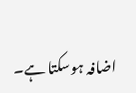اضافہ ہوسکتا ہے۔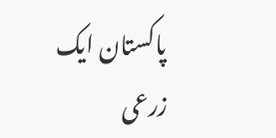پاکستان ایک زرعی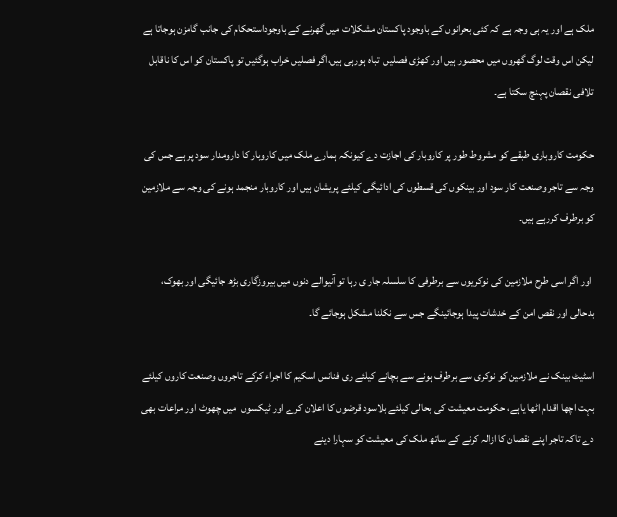ملک ہے اور یہ ہی وجہ ہے کہ کئی بحرانوں کے باوجود پاکستان مشکلات میں گھرنے کے باوجوداستحکام کی جانب گامزن ہوجاتا ہے لیکن اس وقت لوگ گھروں میں محصور ہیں اور کھڑی فصلیں  تباہ ہورہی ہیں،اگر فصلیں خراب ہوگئیں تو پاکستان کو اس کا ناقابل تلافی نقصان پہنچ سکتا ہے۔

حکومت کاروباری طبقے کو مشروط طور پر کاروبار کی اجازت دے کیونکہ ہمارے ملک میں کاروبار کا دارومدار سود پر ہے جس کی وجہ سے تاجر وصنعت کار سود اور بینکوں کی قسطوں کی ادائیگی کیلئے پریشان ہیں اور کاروبار منجمد ہونے کی وجہ سے ملازمین کو برطرف کررہے ہیں۔

 اور اگر اسی طرح ملازمین کی نوکریوں سے برطرفی کا سلسلہ جار ی رہا تو آنیوالے دنوں میں بیروزگاری بڑھ جائیگی اور بھوک، بدحالی اور نقص امن کے خدشات پیدا ہوجائینگے جس سے نکلنا مشکل ہوجائے گا۔

اسٹیٹ بینک نے ملازمین کو نوکری سے برطرف ہونے سے بچانے کیلئے ری فنانس اسکیم کا اجراء کرکے تاجروں وصنعت کاروں کیلئے بہت اچھا اقدام اٹھا یاہے، حکومت معیشت کی بحالی کیلئے بلاسود قرضوں کا اعلان کرے اور ٹیکسوں  میں چھوٹ اور مراعات بھی دے تاکہ تاجر اپنے نقصان کا ازالہ کرنے کے ساتھ ملک کی معیشت کو سہارا دینے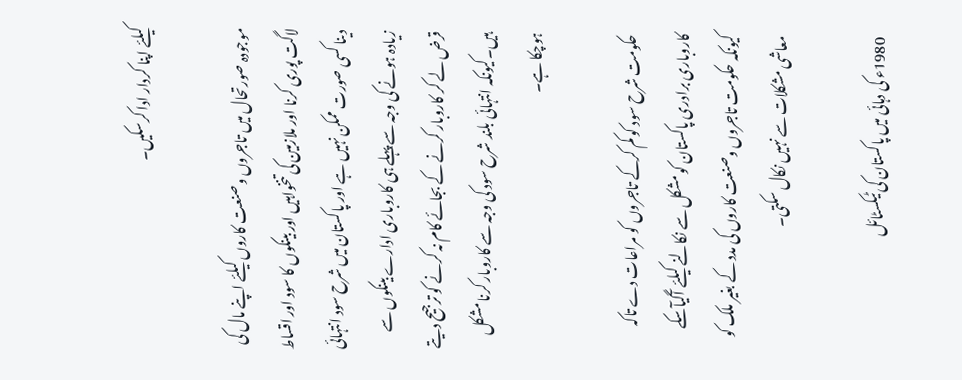کیلئے اپنا کردار ادا کرسکیں۔

موجودہ صورتحال میں تاجروں وصنعت کاروں کیلئے اپنے مال کی لاگت پوری کرنا اور ملازمین کی تنخواہیں اور بینکوں کا سود اور اقساط دینا کسی صورت ممکن نہیں ہے اور پاکستان میں شرح سود انتہائی زیادہ ہونے کی وجہ سے پہلے ہی کاروباری ادارے بینکوں سے قرض لے کر کاروبار کرنے کے بجائے کام نہ کرنے کو ترجیح دیتے ہیں۔کیونکہ انتہائی بلند شرح سود کی وجہ سے کاروبار کرنا مشکل ہوچکا ہے۔

حکومت شرح سود کو کم کرکے تاجروں کو مراعات دے تاکہ کاروباری برادری پاکستان کو مشکل سے نکالنے کیلئے آگیآسکے کیونکہ حکومت تاجروں وصنعت کاروں کی مدد کے بغیر ملک کو معاشی مشکلات سے نہیں نکال سکتی۔

1980ء کی دہائی میں پاکستان کی ٹیکسٹائل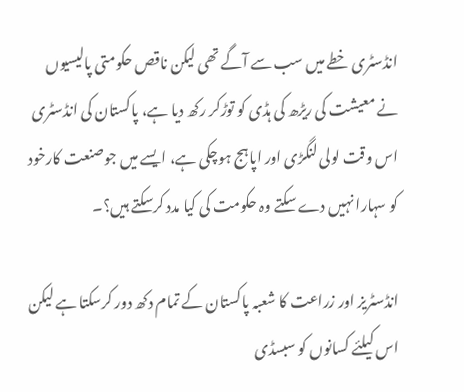انڈسٹری خطے میں سب سے آگے تھی لیکن ناقص حکومتی پالیسیوں  نے معیشت کی ریڑھ کی ہڈی کو توڑکر رکھ دیا ہے، پاکستان کی انڈسٹری اس وقت لولی لنگڑی اور اپاہج ہوچکی ہے، ایسے میں جوصنعت کارخود کو سہارا نہیں دے سکتے وہ حکومت کی کیا مدد کرسکتے ہیں؟۔

انڈسٹریز اور زراعت کا شعبہ پاکستان کے تمام دکھ دور کرسکتا ہے لیکن اس کیلئے کسانوں کو سبسڈی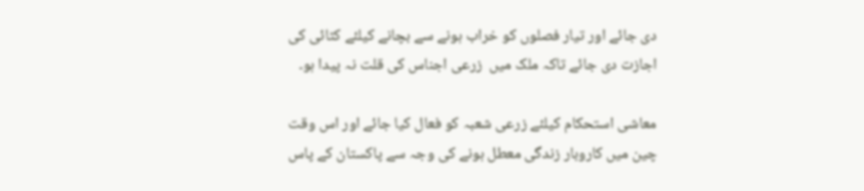دی جائے اور تیار فصلوں کو خراب ہونے سے بچانے کیلئے کٹائی کی اجازت دی جائے تاکہ ملک میں  زرعی اجناس کی قلت نہ پیدا ہو۔

معاشی استحکام کیلئے زرعی شعبہ کو فعال کیا جائے اور اس وقت چین میں کاروبار زندگی معطل ہونے کی وجہ سے پاکستان کے پاس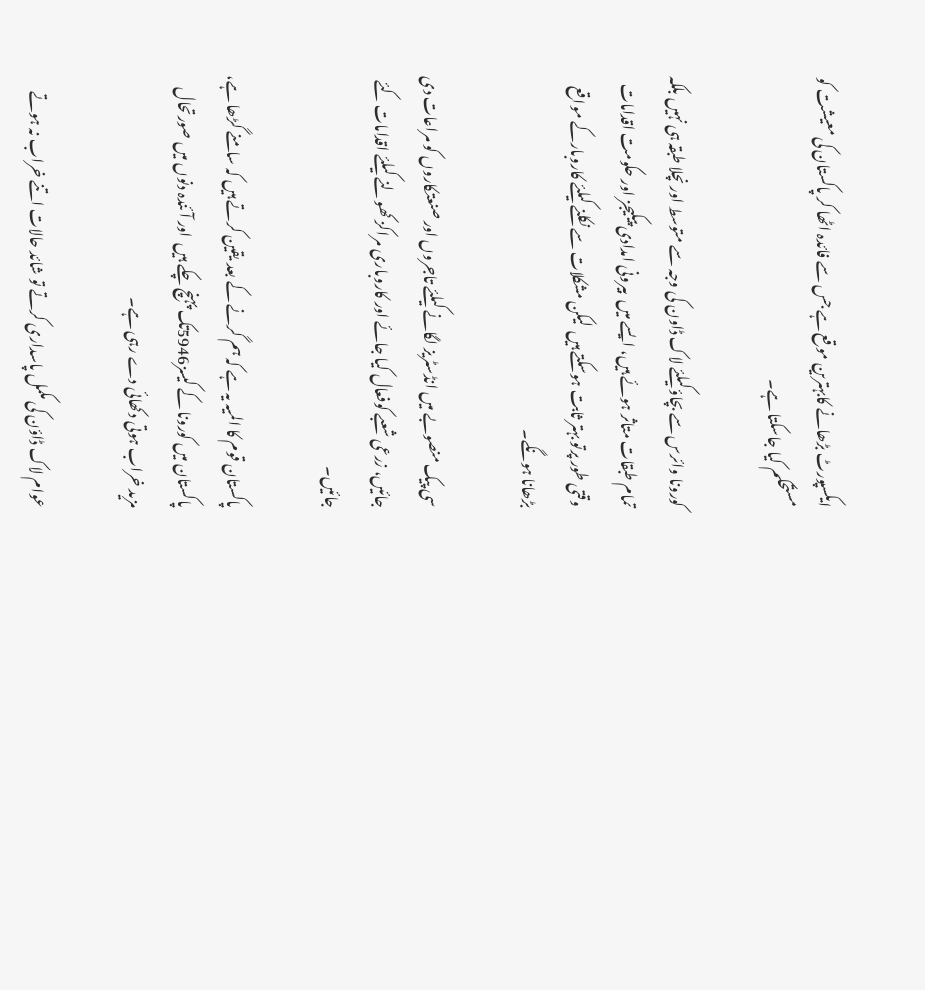ایکسپورٹ بڑھانے کابہترین موقع ہے جس سے فائدہ اٹھا کر پاکستان کی معیشت کو مستحکم کیا جاسکتا ہے۔

کورونا وائرس سے بچاؤکیلئے لاک ڈاون کی وجہ سے متوسط اور نچلا طبقہ ہی نہیں بلکہ تمام طبقات متاثر ہوئے ہیں، ایسے میں  بیرونی امدادی پیکیجز اور حکومت اقدامات وقتی طور پرتو بہتر ثابت ہوسکتے ہیں  لیکن مشکلات سے نکلنے کیلئے کاروبارکے مواقع بڑھانا ہونگے۔

سی پیک منصوبے میں انڈسٹریز لگانے کیلئے تاجروں اور صنعتکاروں کو مراعات دی جائیں، زرعی شعبے کوفعال کیا جائے اور کاروباری مراکز کھولنے کیلئے اقدامات کئے جائیں۔

پاکستان قوم کا المیہ یہ ہے کہ ہم گرنے کے بعد یقین کرتے ہیں کہ سامنے گڑھا ہے، پاکستان میں کورونا کے کیسز5946تک پہنچ چکے ہیں  اور آئندہ دنوں میں صورتحال مزید خراب ہوتی دکھائی دے رہی ہے۔

عوام لاک ڈاؤن کی مکمل پاسداری کرتے تو شائد حالات اتنے خراب نہ ہوتے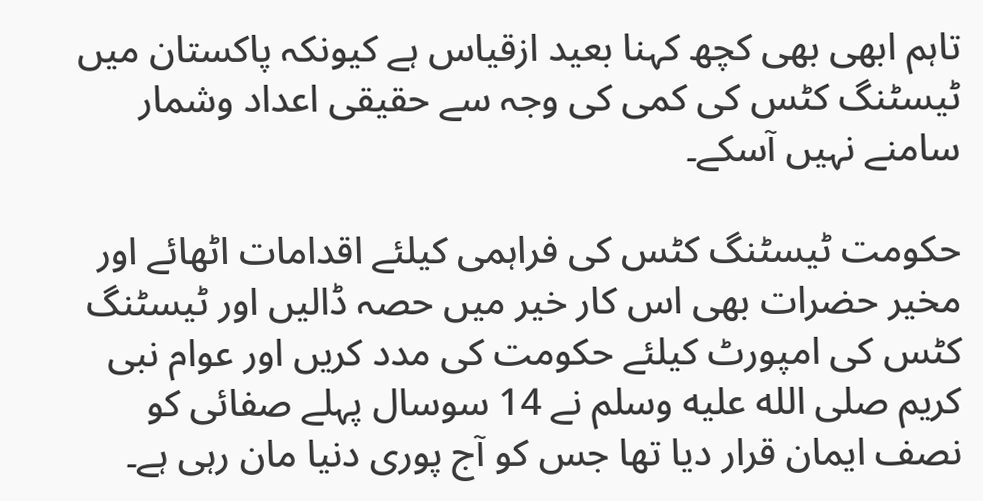تاہم ابھی بھی کچھ کہنا بعید ازقیاس ہے کیونکہ پاکستان میں ٹیسٹنگ کٹس کی کمی کی وجہ سے حقیقی اعداد وشمار سامنے نہیں آسکے۔

حکومت ٹیسٹنگ کٹس کی فراہمی کیلئے اقدامات اٹھائے اور مخیر حضرات بھی اس کار خیر میں حصہ ڈالیں اور ٹیسٹنگ کٹس کی امپورٹ کیلئے حکومت کی مدد کریں اور عوام نبی کریم صلى الله عليه وسلم نے 14 سوسال پہلے صفائی کو نصف ایمان قرار دیا تھا جس کو آج پوری دنیا مان رہی ہے۔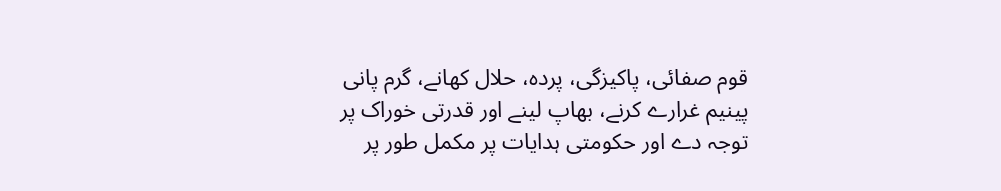قوم صفائی، پاکیزگی، پردہ، حلال کھانے، گرم پانی پینیم غرارے کرنے، بھاپ لینے اور قدرتی خوراک پر توجہ دے اور حکومتی ہدایات پر مکمل طور پر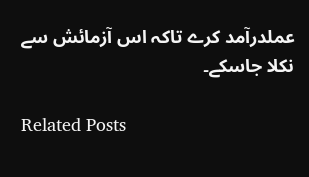عملدرآمد کرے تاکہ اس آزمائش سے نکلا جاسکے۔

Related Posts